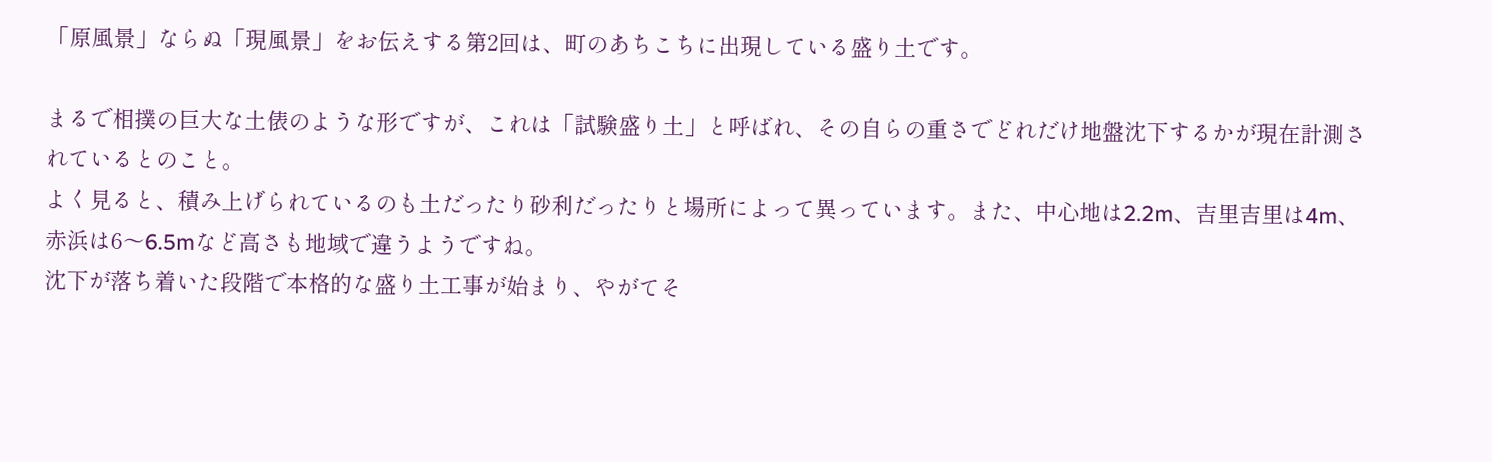「原風景」ならぬ「現風景」をお伝えする第2回は、町のあちこちに出現している盛り土です。

まるで相撲の巨大な土俵のような形ですが、これは「試験盛り土」と呼ばれ、その自らの重さでどれだけ地盤沈下するかが現在計測されているとのこと。
よく見ると、積み上げられているのも土だったり砂利だったりと場所によって異っています。また、中心地は2.2m、吉里吉里は4m、赤浜は6〜6.5mなど高さも地域で違うようですね。
沈下が落ち着いた段階で本格的な盛り土工事が始まり、やがてそ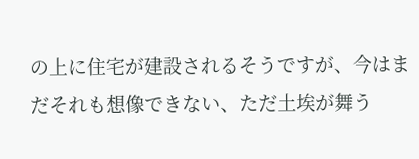の上に住宅が建設されるそうですが、今はまだそれも想像できない、ただ土埃が舞う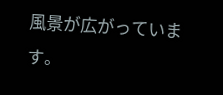風景が広がっています。